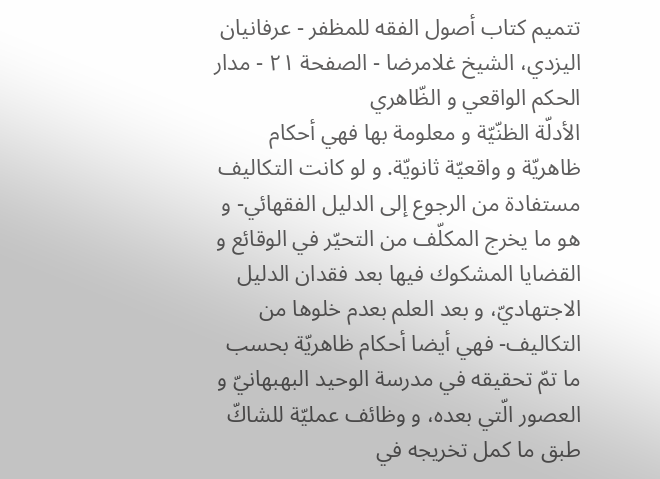تتميم كتاب أصول الفقه للمظفر - عرفانيان اليزدي، الشيخ غلامرضا - الصفحة ٢١ - مدار الحكم الواقعي و الظّاهري
الأدلّة الظنّيّة و معلومة بها فهي أحكام ظاهريّة و واقعيّة ثانويّة. و لو كانت التكاليف مستفادة من الرجوع إلى الدليل الفقهائي- و هو ما يخرج المكلّف من التحيّر في الوقائع و القضايا المشكوك فيها بعد فقدان الدليل الاجتهاديّ، و بعد العلم بعدم خلوها من التكاليف- فهي أيضا أحكام ظاهريّة بحسب ما تمّ تحقيقه في مدرسة الوحيد البهبهانيّ و العصور الّتي بعده، و وظائف عمليّة للشاكّ طبق ما كمل تخريجه في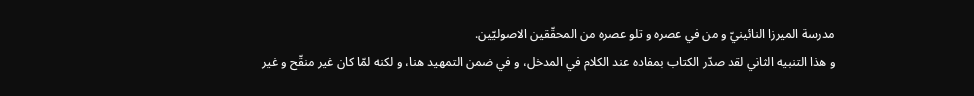مدرسة الميرزا النائينيّ و من في عصره و تلو عصره من المحقّقين الاصوليّين.
و هذا التنبيه الثاني لقد صدّر الكتاب بمفاده عند الكلام في المدخل، و في ضمن التمهيد هنا، و لكنه لمّا كان غير منقّح و غير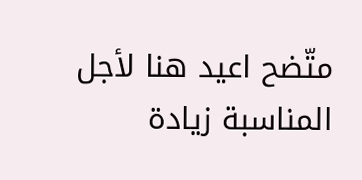متّضح اعيد هنا لأجل المناسبة زيادة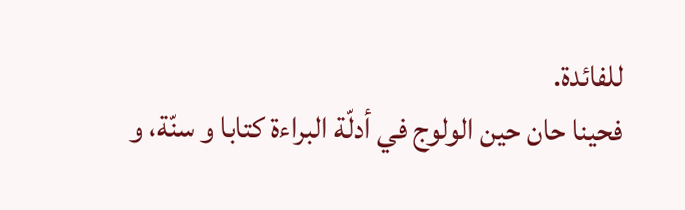للفائدة.
فحينا حان حين الولوج في أدلّة البراءة كتابا و سنّة، و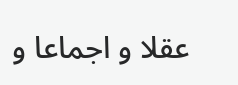عقلا و اجماعا و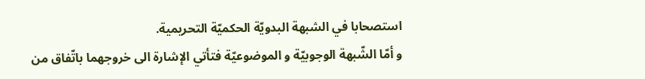استصحابا في الشبهة البدويّة الحكميّة التحريمية.
و أمّا الشّبهة الوجوبيّة و الموضوعيّة فتأتي الإشارة الى خروجهما باتّفاق من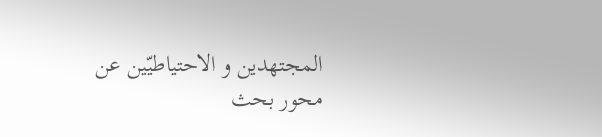المجتهدين و الاحتياطيّين عن محور بحث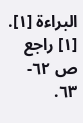البراءة [١].
[١] راجع ص ٦٢- ٦٣.